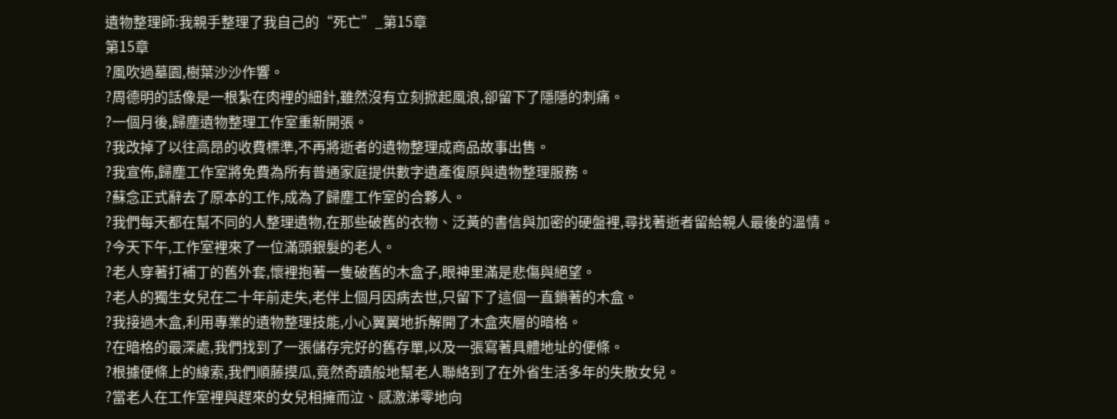遺物整理師:我親手整理了我自己的“死亡”_第15章
第15章
?風吹過墓園,樹葉沙沙作響。
?周德明的話像是一根紮在肉裡的細針,雖然沒有立刻掀起風浪,卻留下了隱隱的刺痛。
?一個月後,歸塵遺物整理工作室重新開張。
?我改掉了以往高昂的收費標準,不再將逝者的遺物整理成商品故事出售。
?我宣佈,歸塵工作室將免費為所有普通家庭提供數字遺產復原與遺物整理服務。
?蘇念正式辭去了原本的工作,成為了歸塵工作室的合夥人。
?我們每天都在幫不同的人整理遺物,在那些破舊的衣物、泛黃的書信與加密的硬盤裡,尋找著逝者留給親人最後的溫情。
?今天下午,工作室裡來了一位滿頭銀髮的老人。
?老人穿著打補丁的舊外套,懷裡抱著一隻破舊的木盒子,眼神里滿是悲傷與絕望。
?老人的獨生女兒在二十年前走失,老伴上個月因病去世,只留下了這個一直鎖著的木盒。
?我接過木盒,利用專業的遺物整理技能,小心翼翼地拆解開了木盒夾層的暗格。
?在暗格的最深處,我們找到了一張儲存完好的舊存單,以及一張寫著具體地址的便條。
?根據便條上的線索,我們順藤摸瓜,竟然奇蹟般地幫老人聯絡到了在外省生活多年的失散女兒。
?當老人在工作室裡與趕來的女兒相擁而泣、感激涕零地向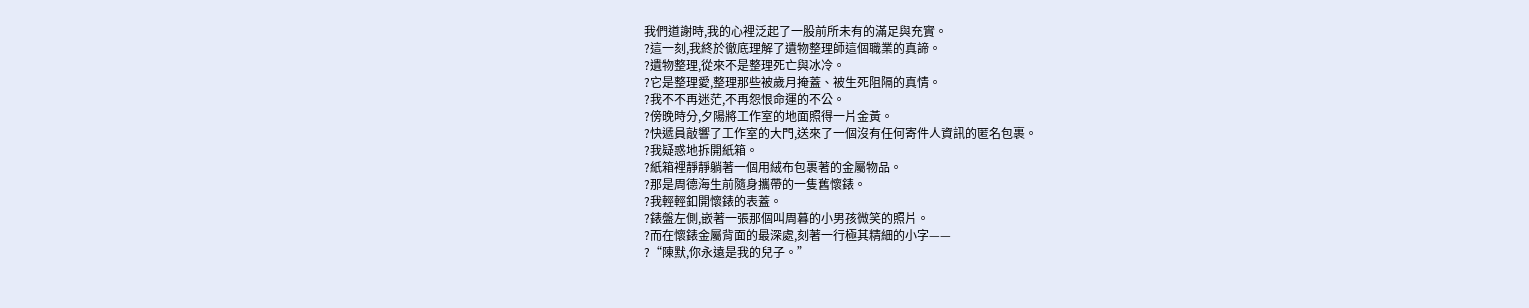我們道謝時,我的心裡泛起了一股前所未有的滿足與充實。
?這一刻,我終於徹底理解了遺物整理師這個職業的真諦。
?遺物整理,從來不是整理死亡與冰冷。
?它是整理愛,整理那些被歲月掩蓋、被生死阻隔的真情。
?我不不再迷茫,不再怨恨命運的不公。
?傍晚時分,夕陽將工作室的地面照得一片金黃。
?快遞員敲響了工作室的大門,送來了一個沒有任何寄件人資訊的匿名包裹。
?我疑惑地拆開紙箱。
?紙箱裡靜靜躺著一個用絨布包裹著的金屬物品。
?那是周德海生前隨身攜帶的一隻舊懷錶。
?我輕輕釦開懷錶的表蓋。
?錶盤左側,嵌著一張那個叫周暮的小男孩微笑的照片。
?而在懷錶金屬背面的最深處,刻著一行極其精細的小字——
?“陳默,你永遠是我的兒子。”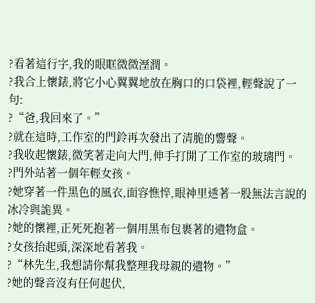?看著這行字,我的眼眶微微溼潤。
?我合上懷錶,將它小心翼翼地放在胸口的口袋裡,輕聲說了一句:
?“爸,我回來了。”
?就在這時,工作室的門鈴再次發出了清脆的響聲。
?我收起懷錶,微笑著走向大門,伸手打開了工作室的玻璃門。
?門外站著一個年輕女孩。
?她穿著一件黑色的風衣,面容憔悴,眼神里透著一股無法言說的冰冷與詭異。
?她的懷裡,正死死抱著一個用黑布包裹著的遺物盒。
?女孩抬起頭,深深地看著我。
?“林先生,我想請你幫我整理我母親的遺物。”
?她的聲音沒有任何起伏,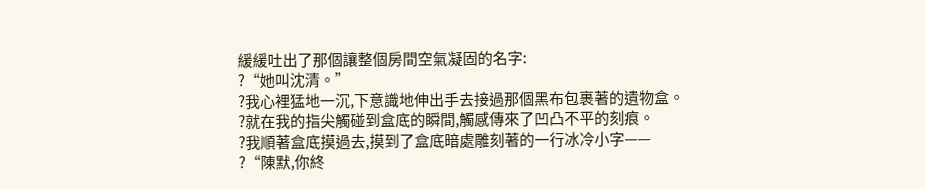緩緩吐出了那個讓整個房間空氣凝固的名字:
?“她叫沈清。”
?我心裡猛地一沉,下意識地伸出手去接過那個黑布包裹著的遺物盒。
?就在我的指尖觸碰到盒底的瞬間,觸感傳來了凹凸不平的刻痕。
?我順著盒底摸過去,摸到了盒底暗處雕刻著的一行冰冷小字——
?“陳默,你終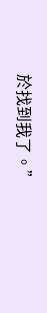於找到我了。”